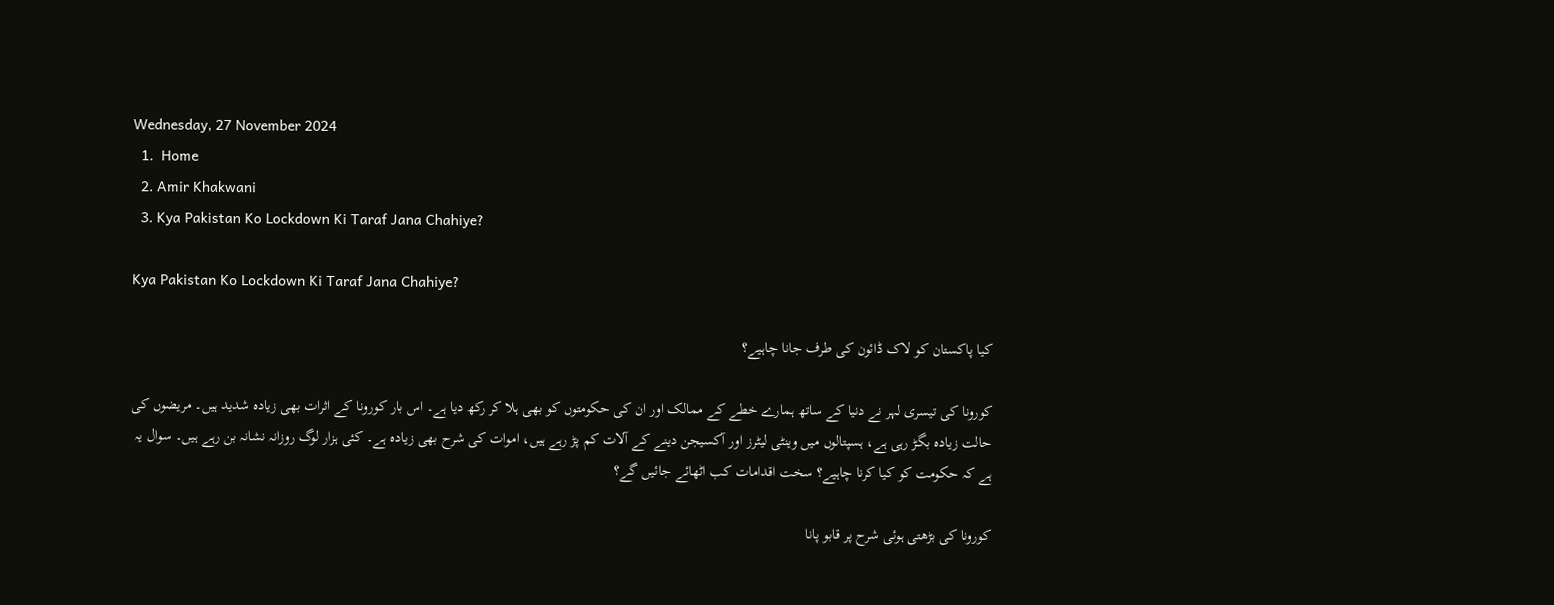Wednesday, 27 November 2024
  1.  Home
  2. Amir Khakwani
  3. Kya Pakistan Ko Lockdown Ki Taraf Jana Chahiye?

Kya Pakistan Ko Lockdown Ki Taraf Jana Chahiye?

کیا پاکستان کو لاک ڈائون کی طرف جانا چاہیے؟

کورونا کی تیسری لہر نے دنیا کے ساتھ ہمارے خطے کے ممالک اور ان کی حکومتوں کو بھی ہلا کر رکھ دیا ہے۔ اس بار کورونا کے اثرات بھی زیادہ شدید ہیں۔ مریضوں کی حالت زیادہ بگڑ رہی ہے، ہسپتالوں میں وینٹی لیٹرز اور آکسیجن دینے کے آلات کم پڑ رہے ہیں، اموات کی شرح بھی زیادہ ہے۔ کئی ہزار لوگ روزانہ نشانہ بن رہے ہیں۔ سوال یہ ہے کہ حکومت کو کیا کرنا چاہیے؟ سخت اقدامات کب اٹھائے جائیں گے؟

کورونا کی بڑھتی ہوئی شرح پر قابو پانا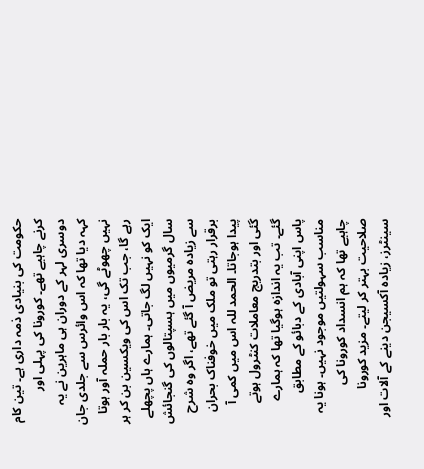حکومت کی بنیادی ذمہ داری ہے۔ تین کام کرنے چاہیے تھے۔ کورونا کی پہلی اور دوسری لہر کے دوران ہی ماہرین نے یہ کہہ دیا تھا کہ اس وائرس سے جلدی جان نہیں چھوٹے گی، یہ بار بار حملہ آور ہوتا رہے گا، جب تک اس کی ویکسین بن کر ہر ایک کو نہیں لگ جاتی۔ ہمارے ہاں پچھلے سال گرمیوں میں ہسپتالوں کی گنجائش سے زیادہ مریض آ گئے تھے، اگر وہ شرح برقرار رہتی تو ملک میں خوفناک بحران پیدا ہوجاتا۔ الحمد للہ اس میں کمی آ گئی اور بتدریج معاملات کنٹرول ہوتے گئے۔ تب یہ اندازہ ہوگیا تھا کہ ہمارے پاس اپنی آبادی کے دبائو کے مطابق مناسب سہولتیں موجود نہیں۔ ہونا یہ چاہیے تھا کہ ہم انسداد کورونا کی صلاحیت بہتر کر لیتے۔ مزید کورونا سینٹرز، زیادہ آکسیجن دینے کے آلات اور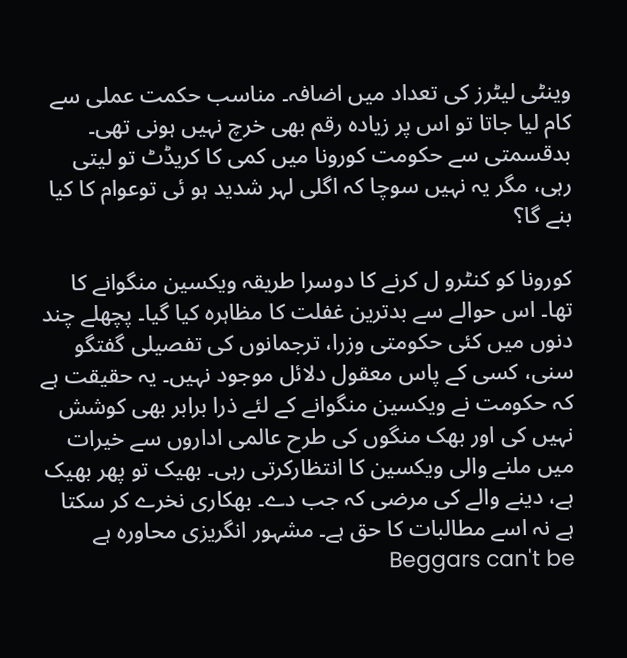وینٹی لیٹرز کی تعداد میں اضافہ۔ مناسب حکمت عملی سے کام لیا جاتا تو اس پر زیادہ رقم بھی خرچ نہیں ہونی تھی۔ بدقسمتی سے حکومت کورونا میں کمی کا کریڈٹ تو لیتی رہی، مگر یہ نہیں سوچا کہ اگلی لہر شدید ہو ئی توعوام کا کیا بنے گا؟

کورونا کو کنٹرو ل کرنے کا دوسرا طریقہ ویکسین منگوانے کا تھا۔ اس حوالے سے بدترین غفلت کا مظاہرہ کیا گیا۔ پچھلے چند دنوں میں کئی حکومتی وزرا، ترجمانوں کی تفصیلی گفتگو سنی، کسی کے پاس معقول دلائل موجود نہیں۔ یہ حقیقت ہے کہ حکومت نے ویکسین منگوانے کے لئے ذرا برابر بھی کوشش نہیں کی اور بھک منگوں کی طرح عالمی اداروں سے خیرات میں ملنے والی ویکسین کا انتظارکرتی رہی۔ بھیک تو پھر بھیک ہے، دینے والے کی مرضی کہ جب دے۔ بھکاری نخرے کر سکتا ہے نہ اسے مطالبات کا حق ہے۔ مشہور انگریزی محاورہ ہے Beggars can't be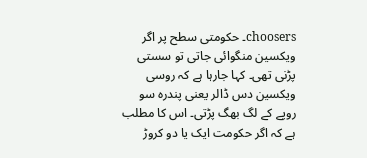choosers۔ حکومتی سطح پر اگر ویکسین منگوائی جاتی تو سستی پڑنی تھی۔ کہا جارہا ہے کہ روسی ویکسین دس ڈالر یعنی پندرہ سو روپے کے لگ بھگ پڑتی۔ اس کا مطلب ہے کہ اگر حکومت ایک یا دو کروڑ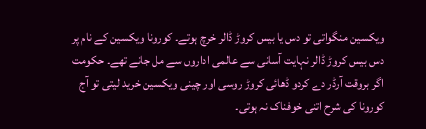ویکسین منگواتی تو دس یا بیس کروڑ ڈالر خرچ ہوتے۔ کورونا ویکسین کے نام پر دس بیس کروڑ ڈالر نہایت آسانی سے عالمی اداروں سے مل جانے تھے۔ حکومت اگر بروقت آرڈر دے کردو ڈھائی کروڑ روسی اور چینی ویکسین خرید لیتی تو آج کورونا کی شرح اتنی خوفناک نہ ہوتی۔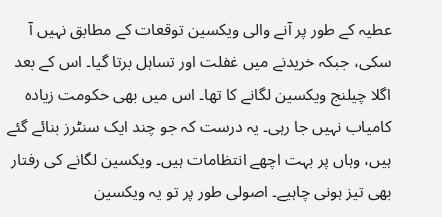عطیہ کے طور پر آنے والی ویکسین توقعات کے مطابق نہیں آ سکی، جبکہ خریدنے میں غفلت اور تساہل برتا گیا۔ اس کے بعد اگلا چیلنج ویکسین لگانے کا تھا۔ اس میں بھی حکومت زیادہ کامیاب نہیں جا رہی۔ یہ درست کہ جو چند ایک سنٹرز بنائے گئے ہیں، وہاں پر بہت اچھے انتظامات ہیں۔ ویکسین لگانے کی رفتار بھی تیز ہونی چاہیے۔ اصولی طور پر تو یہ ویکسین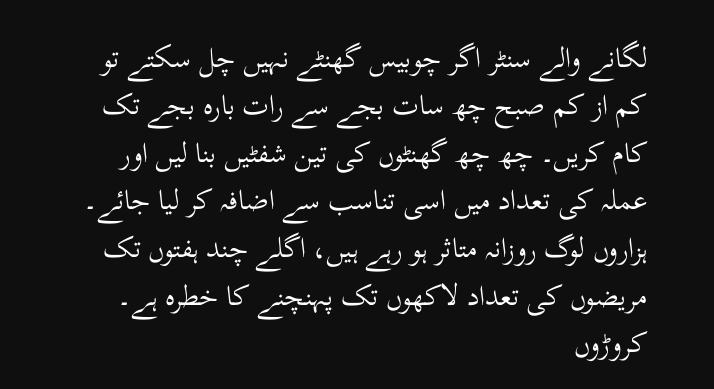لگانے والے سنٹر اگر چوبیس گھنٹے نہیں چل سکتے تو کم از کم صبح چھ سات بجے سے رات بارہ بجے تک کام کریں۔ چھ چھ گھنٹوں کی تین شفٹیں بنا لیں اور عملہ کی تعداد میں اسی تناسب سے اضافہ کر لیا جائے۔ ہزاروں لوگ روزانہ متاثر ہو رہے ہیں، اگلے چند ہفتوں تک مریضوں کی تعداد لاکھوں تک پہنچنے کا خطرہ ہے۔ کروڑوں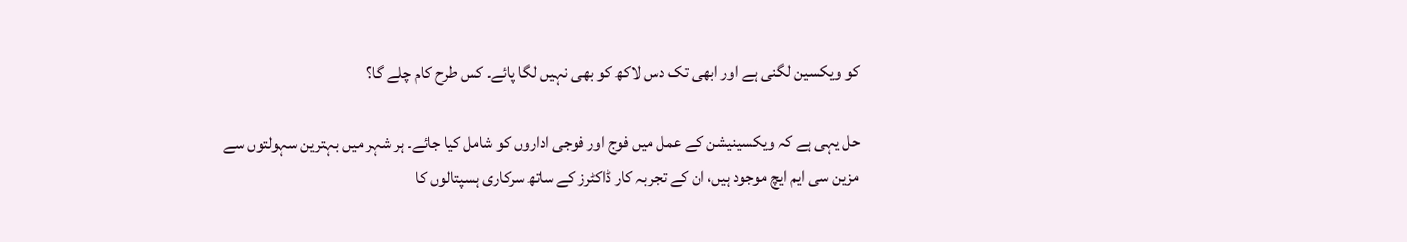کو ویکسین لگنی ہے اور ابھی تک دس لاکھ کو بھی نہیں لگا پائے۔ کس طرح کام چلے گا؟

حل یہی ہے کہ ویکسینیشن کے عمل میں فوج اور فوجی اداروں کو شامل کیا جائے۔ ہر شہر میں بہترین سہولتوں سے مزین سی ایم ایچ موجود ہیں، ان کے تجربہ کار ڈاکٹرز کے ساتھ سرکاری ہسپتالوں کا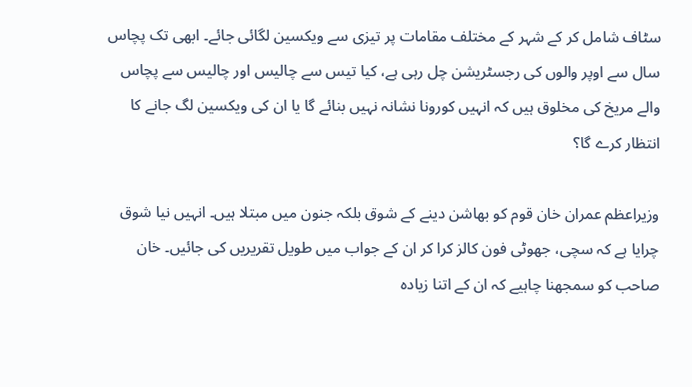سٹاف شامل کر کے شہر کے مختلف مقامات پر تیزی سے ویکسین لگائی جائے۔ ابھی تک پچاس سال سے اوپر والوں کی رجسٹریشن چل رہی ہے، کیا تیس سے چالیس اور چالیس سے پچاس والے مریخ کی مخلوق ہیں کہ انہیں کورونا نشانہ نہیں بنائے گا یا ان کی ویکسین لگ جانے کا انتظار کرے گا؟

وزیراعظم عمران خان قوم کو بھاشن دینے کے شوق بلکہ جنون میں مبتلا ہیں۔ انہیں نیا شوق چرایا ہے کہ سچی، جھوٹی فون کالز کرا کر ان کے جواب میں طویل تقریریں کی جائیں۔ خان صاحب کو سمجھنا چاہیے کہ ان کے اتنا زیادہ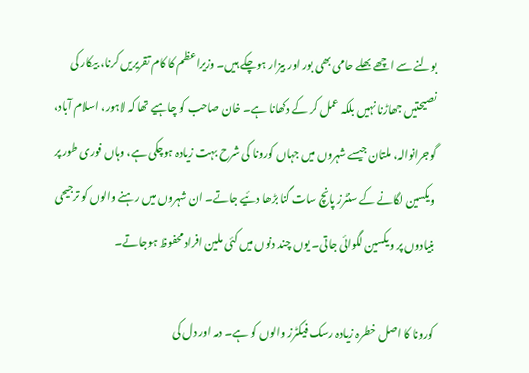بولنے سے اچھے بھلے حامی بھی بور اور بیزار ہوچکے ہیں۔ وزیراعظم کا کام تقریریں کرنا، بیکار کی نصیحتیں جھاڑنا نہیں بلکہ عمل کر کے دکھانا ہے۔ خان صاحب کو چاہیے تھا کہ لاہور، اسلام آباد، گوجرانوالہ، ملتان جیسے شہروں میں جہاں کورونا کی شرح بہت زیادہ ہوچکی ہے، وہاں فوری طور پر ویکسین لگانے کے سنٹرز پانچ سات گنا بڑھا دئیے جاتے۔ ان شہروں میں رہنے والوں کو ترجیحی بنیادوں پر ویکسین لگوائی جاتی۔ یوں چند دنوں میں کئی ملین افراد محفوظ ہوجاتے۔

کورونا کا اصل خطرہ زیادہ رسک فیکٹرز والوں کو ہے۔ دمہ اور دل کی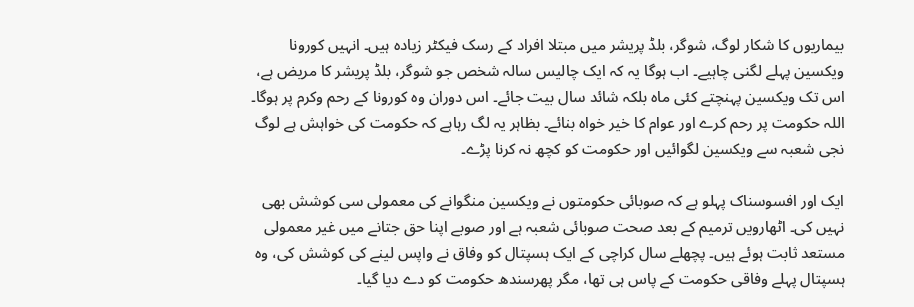بیماریوں کا شکار لوگ، شوگر، بلڈ پریشر میں مبتلا افراد کے رسک فیکٹر زیادہ ہیں۔ انہیں کورونا ویکسین پہلے لگنی چاہیے۔ اب ہوگا یہ کہ ایک چالیس سالہ شخص جو شوگر، بلڈ پریشر کا مریض ہے، اس تک ویکسین پہنچتے کئی ماہ بلکہ شائد سال بیت جائے۔ اس دوران وہ کورونا کے رحم وکرم پر ہوگا۔ اللہ حکومت پر رحم کرے اور عوام کا خیر خواہ بنائے۔ بظاہر یہ لگ رہاہے کہ حکومت کی خواہش ہے لوگ نجی شعبہ سے ویکسین لگوائیں اور حکومت کو کچھ نہ کرنا پڑے۔

ایک اور افسوسناک پہلو ہے کہ صوبائی حکومتوں نے ویکسین منگوانے کی معمولی سی کوشش بھی نہیں کی۔ اٹھارویں ترمیم کے بعد صحت صوبائی شعبہ ہے اور صوبے اپنا حق جتانے میں غیر معمولی مستعد ثابت ہوئے ہیں۔ پچھلے سال کراچی کے ایک ہسپتال کو وفاق نے واپس لینے کی کوشش کی، وہ ہسپتال پہلے وفاقی حکومت کے پاس ہی تھا، مگر پھرسندھ حکومت کو دے دیا گیا۔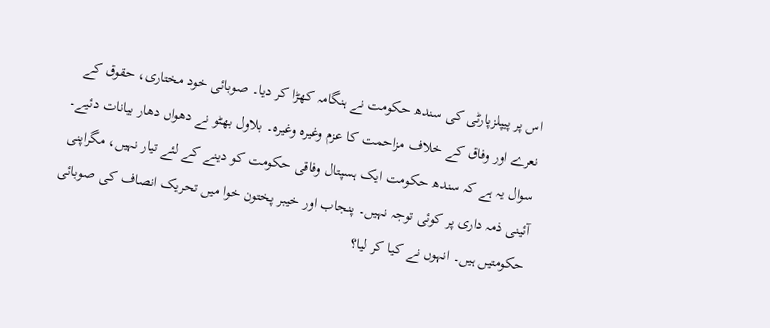اس پر پیپلزپارٹی کی سندھ حکومت نے ہنگامہ کھڑا کر دیا۔ صوبائی خود مختاری، حقوق کے نعرے اور وفاق کے خلاف مزاحمت کا عزم وغیرہ وغیرہ۔ بلاول بھٹو نے دھواں دھار بیانات دئیے۔ سوال یہ ہے کہ سندھ حکومت ایک ہسپتال وفاقی حکومت کو دینے کے لئے تیار نہیں، مگراپنی آئینی ذمہ داری پر کوئی توجہ نہیں۔ پنجاب اور خیبر پختون خوا میں تحریک انصاف کی صوبائی حکومتیں ہیں۔ انہوں نے کیا کر لیا؟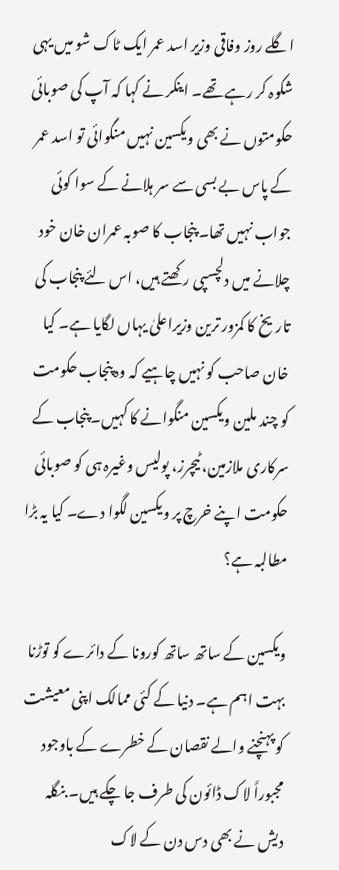اگلے روز وفاقی وزیر اسد عمر ایک ٹاک شو میں یہی شکوہ کر رہے تھے۔ اینکر نے کہا کہ آپ کی صوبائی حکومتوں نے بھی ویکسین نہیں منگوائی تو اسد عمر کے پاس بے بسی سے سر ہلانے کے سوا کوئی جواب نہیں تھا۔ پنجاب کا صوبہ عمران خان خود چلانے میں دلچسپی رکھتے ہیں، اس لئے پنجاب کی تاریخ کا کمزور ترین وزیراعلیٰ یہاں لگایا ہے۔ کیا خان صاحب کو نہیں چاہیے کہ وہ پنجاب حکومت کو چند ملین ویکسین منگوانے کا کہیں۔ پنجاب کے سرکاری ملازمین، ٹیچرز، پولیس وغیرہ ہی کو صوبائی حکومت اپنے خرچ پر ویکسین لگوا دے۔ کیا یہ بڑا مطالبہ ہے؟

ویکسین کے ساتھ ساتھ کورونا کے دائرے کو توڑنا بہت اہم ہے۔ دنیا کے کئی ممالک اپنی معیشت کو پہنچنے والے نقصان کے خطرے کے باوجود مجبوراً لاک ڈائون کی طرف جا چکے ہیں۔ بنگلہ دیش نے بھی دس دن کے لاک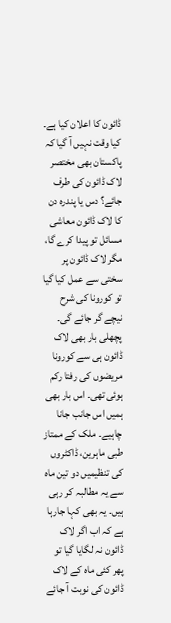ڈائون کا اعلان کیا ہے۔ کیا وقت نہیں آ گیا کہ پاکستان بھی مختصر لاک ڈائون کی طرف جائے؟ دس یا پندرہ دن کا لاک ڈائون معاشی مسائل تو پیدا کرے گا، مگر لاک ڈائون پر سختی سے عمل کیا گیا تو کورونا کی شرح نیچے گر جائے گی۔ پچھلی بار بھی لاک ڈائون ہی سے کورونا مریضوں کی رفتا رکم ہوئی تھی۔ اس بار بھی ہمیں اس جانب جانا چاہیے۔ ملک کے ممتاز طبی ماہرین، ڈاکٹروں کی تنظیمیں دو تین ماہ سے یہ مطالبہ کر رہی ہیں۔ یہ بھی کہا جارہا ہے کہ اب اگر لاک ڈائون نہ لگایا گیا تو پھر کئی ماہ کے لاک ڈائون کی نوبت آ جائے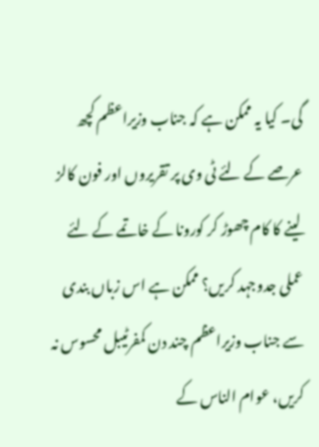گی۔ کیا یہ ممکن ہے کہ جناب وزیراعظم کچھ عرصے کے لئے ٹی وی پر تقریروں اور فون کالز لینے کا کام چھوڑ کر کورونا کے خاتمے کے لئے عملی جدوجہد کریں؟ ممکن ہے اس زباں بندی سے جناب وزیراعظم چند دن کمفرٹیبل محسوس نہ کریں، عوام الناس کے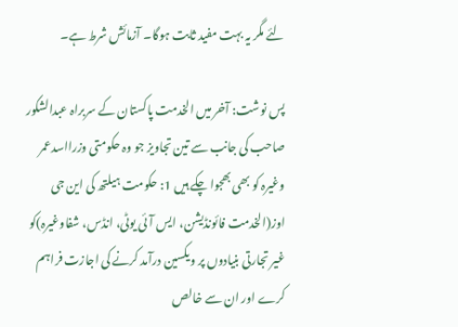لئے مگر یہ بہت مفید ثابت ہوگا۔ آزمائش شرط ہے۔

پس نوشت: آخر میں الخدمت پاکستان کے سربراہ عبدالشکور صاحب کی جانب سے تین تجاویز جو وہ حکومتی وزرااسدعمر وغیرہ کو بھی بھجوا چکے ہیں 1: حکومت ہیلتھ کی این جی اوز(الخدمت فائونڈیشن، ایس آئی یوٹی، انڈس، شفاوغیرہ)کو غیر تجارتی بنیادوں پر ویکسین درآمد کرنے کی اجازت فراہم کرے اور ان سے خالص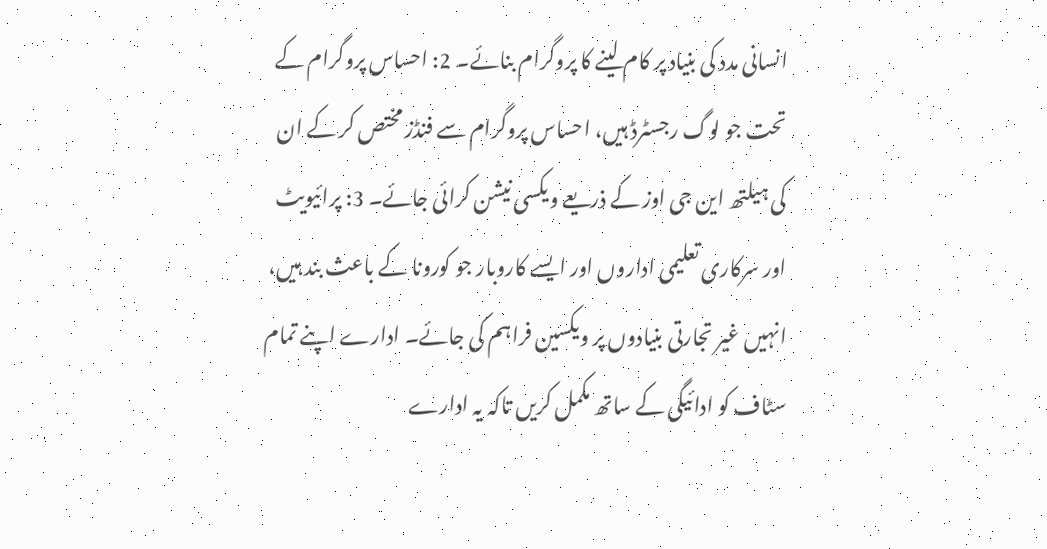انسانی مدد کی بنیاد پر کام لینے کا پروگرام بنائے۔ 2: احساس پروگرام کے تحت جو لوگ رجسٹرڈ ہیں، احساس پروگرام سے فنڈز مختص کر کے ان کی ہیلتھ این جی اوز کے ذریعے ویکسی نیشن کرائی جائے۔ 3: پرائیویٹ اور سرکاری تعلیمی اداروں اور ایسے کاروبار جو کورونا کے باعث بند ہیں، انہیں غیر تجارتی بنیادوں پر ویکسین فراہم کی جائے۔ ادارے اپنے تمام سٹاف کو ادائیگی کے ساتھ مکمل کریں تاکہ یہ ادارے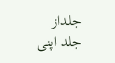جلداز جلد اپنی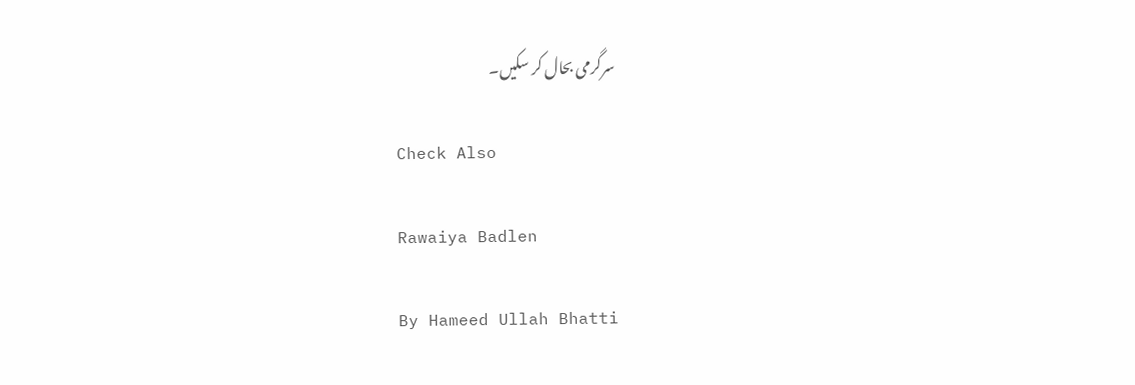سرگرمی بحال کر سکیں۔

Check Also

Rawaiya Badlen

By Hameed Ullah Bhatti